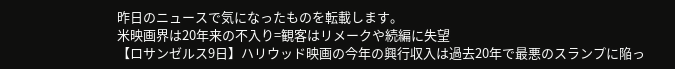昨日のニュースで気になったものを転載します。
米映画界は20年来の不入り=観客はリメークや続編に失望
【ロサンゼルス9日】ハリウッド映画の今年の興行収入は過去20年で最悪のスランプに陥っ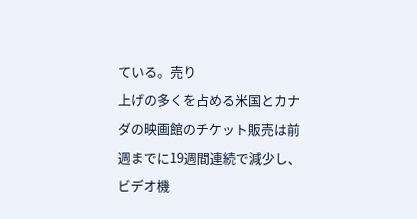ている。売り
上げの多くを占める米国とカナダの映画館のチケット販売は前週までに19週間連続で減少し、ビデオ機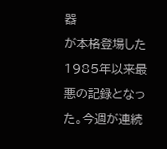器
が本格登場した1985年以来最悪の記録となった。今週が連続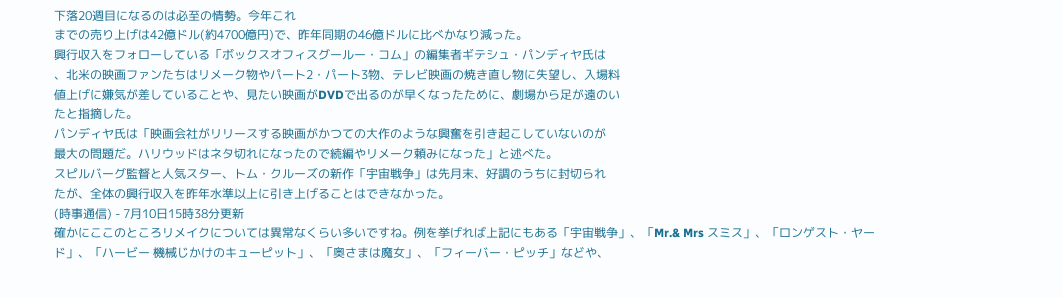下落20週目になるのは必至の情勢。今年これ
までの売り上げは42億ドル(約4700億円)で、昨年同期の46億ドルに比べかなり減った。
興行収入をフォローしている「ボックスオフィスグールー・コム」の編集者ギテシュ・パンディヤ氏は
、北米の映画ファンたちはリメーク物やパート2・パート3物、テレビ映画の焼き直し物に失望し、入場料
値上げに嫌気が差していることや、見たい映画がDVDで出るのが早くなったために、劇場から足が遠のい
たと指摘した。
パンディヤ氏は「映画会社がリリースする映画がかつての大作のような興奮を引き起こしていないのが
最大の問題だ。ハリウッドはネタ切れになったので続編やリメーク頼みになった」と述べた。
スピルバーグ監督と人気スター、トム・クルーズの新作「宇宙戦争」は先月末、好調のうちに封切られ
たが、全体の興行収入を昨年水準以上に引き上げることはできなかった。
(時事通信) - 7月10日15時38分更新
確かにここのところリメイクについては異常なくらい多いですね。例を挙げれば上記にもある「宇宙戦争」、「Mr.& Mrs スミス」、「ロンゲスト・ヤード」、「ハービー 機械じかけのキューピット」、「奥さまは魔女」、「フィーバー・ピッチ」などや、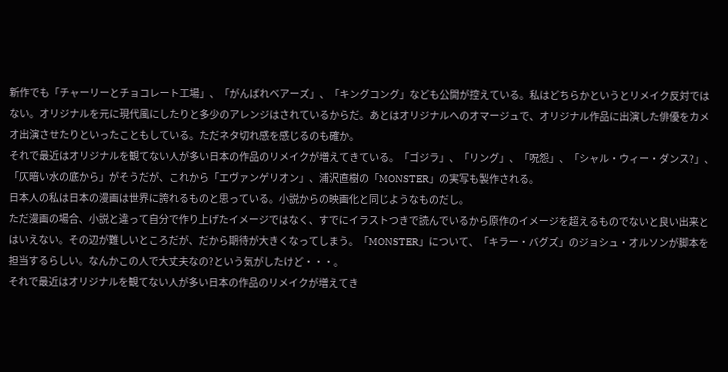新作でも「チャーリーとチョコレート工場」、「がんばれベアーズ」、「キングコング」なども公開が控えている。私はどちらかというとリメイク反対ではない。オリジナルを元に現代風にしたりと多少のアレンジはされているからだ。あとはオリジナルへのオマージュで、オリジナル作品に出演した俳優をカメオ出演させたりといったこともしている。ただネタ切れ感を感じるのも確か。
それで最近はオリジナルを観てない人が多い日本の作品のリメイクが増えてきている。「ゴジラ」、「リング」、「呪怨」、「シャル・ウィー・ダンス?」、「仄暗い水の底から」がそうだが、これから「エヴァンゲリオン」、浦沢直樹の「MONSTER」の実写も製作される。
日本人の私は日本の漫画は世界に誇れるものと思っている。小説からの映画化と同じようなものだし。
ただ漫画の場合、小説と違って自分で作り上げたイメージではなく、すでにイラストつきで読んでいるから原作のイメージを超えるものでないと良い出来とはいえない。その辺が難しいところだが、だから期待が大きくなってしまう。「MONSTER」について、「キラー・バグズ」のジョシュ・オルソンが脚本を担当するらしい。なんかこの人で大丈夫なの?という気がしたけど・・・。
それで最近はオリジナルを観てない人が多い日本の作品のリメイクが増えてき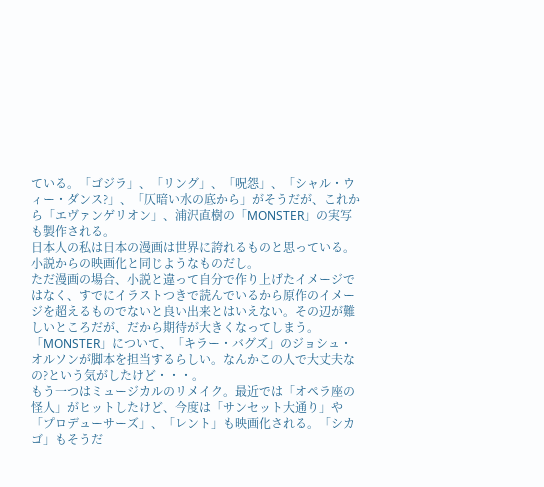ている。「ゴジラ」、「リング」、「呪怨」、「シャル・ウィー・ダンス?」、「仄暗い水の底から」がそうだが、これから「エヴァンゲリオン」、浦沢直樹の「MONSTER」の実写も製作される。
日本人の私は日本の漫画は世界に誇れるものと思っている。小説からの映画化と同じようなものだし。
ただ漫画の場合、小説と違って自分で作り上げたイメージではなく、すでにイラストつきで読んでいるから原作のイメージを超えるものでないと良い出来とはいえない。その辺が難しいところだが、だから期待が大きくなってしまう。「MONSTER」について、「キラー・バグズ」のジョシュ・オルソンが脚本を担当するらしい。なんかこの人で大丈夫なの?という気がしたけど・・・。
もう一つはミュージカルのリメイク。最近では「オペラ座の怪人」がヒットしたけど、今度は「サンセット大通り」や「プロデューサーズ」、「レント」も映画化される。「シカゴ」もそうだ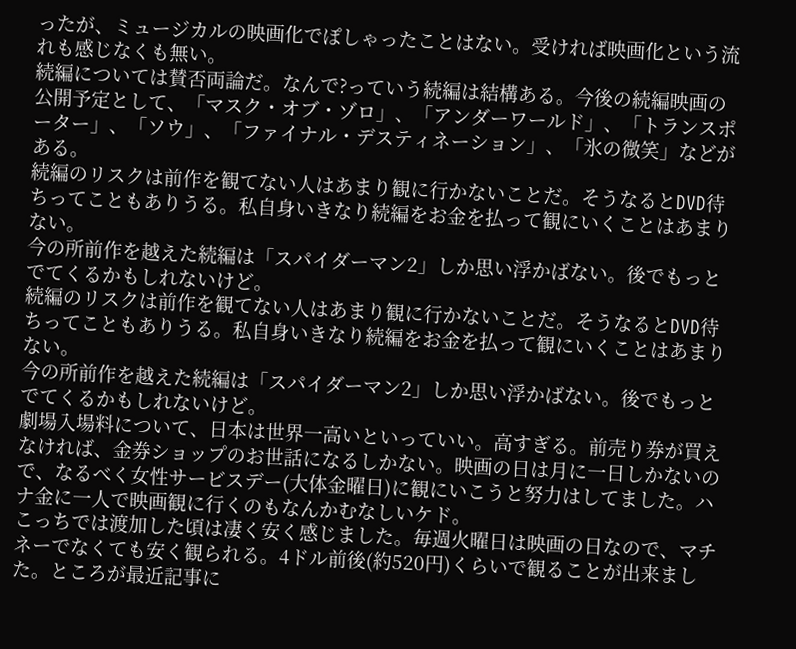ったが、ミュージカルの映画化でぽしゃったことはない。受ければ映画化という流れも感じなくも無い。
続編については賛否両論だ。なんで?っていう続編は結構ある。今後の続編映画の公開予定として、「マスク・オブ・ゾロ」、「アンダーワールド」、「トランスポーター」、「ソウ」、「ファイナル・デスティネーション」、「氷の微笑」などがある。
続編のリスクは前作を観てない人はあまり観に行かないことだ。そうなるとDVD待ちってこともありうる。私自身いきなり続編をお金を払って観にいくことはあまりない。
今の所前作を越えた続編は「スパイダーマン2」しか思い浮かばない。後でもっとでてくるかもしれないけど。
続編のリスクは前作を観てない人はあまり観に行かないことだ。そうなるとDVD待ちってこともありうる。私自身いきなり続編をお金を払って観にいくことはあまりない。
今の所前作を越えた続編は「スパイダーマン2」しか思い浮かばない。後でもっとでてくるかもしれないけど。
劇場入場料について、日本は世界一高いといっていい。高すぎる。前売り券が買えなければ、金券ショップのお世話になるしかない。映画の日は月に一日しかないので、なるべく女性サービスデー(大体金曜日)に観にいこうと努力はしてました。ハナ金に一人で映画観に行くのもなんかむなしいケド。
こっちでは渡加した頃は凄く安く感じました。毎週火曜日は映画の日なので、マチネーでなくても安く観られる。4ドル前後(約520円)くらいで観ることが出来ました。ところが最近記事に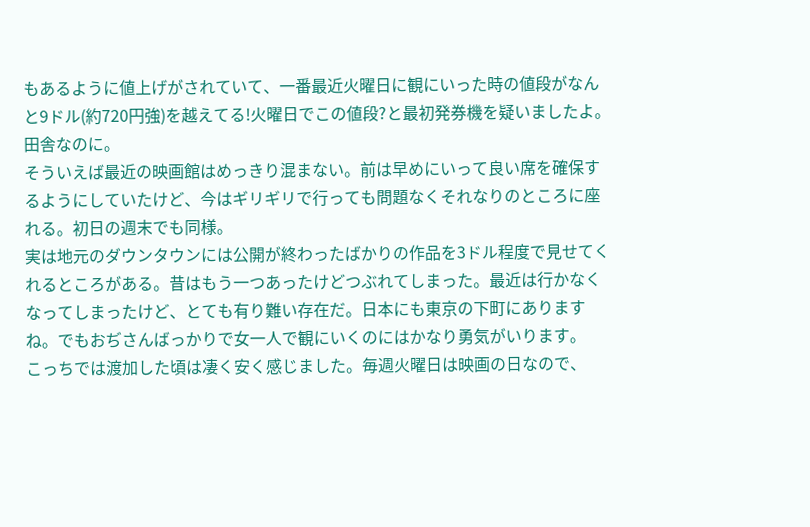もあるように値上げがされていて、一番最近火曜日に観にいった時の値段がなんと9ドル(約720円強)を越えてる!火曜日でこの値段?と最初発券機を疑いましたよ。田舎なのに。
そういえば最近の映画館はめっきり混まない。前は早めにいって良い席を確保するようにしていたけど、今はギリギリで行っても問題なくそれなりのところに座れる。初日の週末でも同様。
実は地元のダウンタウンには公開が終わったばかりの作品を3ドル程度で見せてくれるところがある。昔はもう一つあったけどつぶれてしまった。最近は行かなくなってしまったけど、とても有り難い存在だ。日本にも東京の下町にありますね。でもおぢさんばっかりで女一人で観にいくのにはかなり勇気がいります。
こっちでは渡加した頃は凄く安く感じました。毎週火曜日は映画の日なので、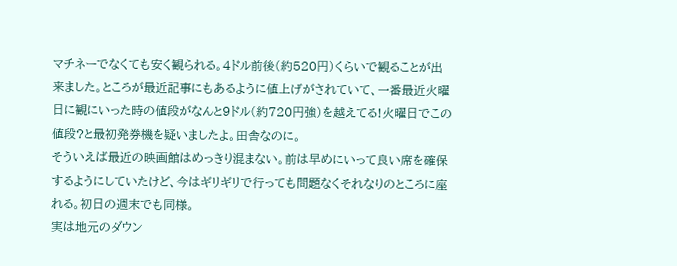マチネーでなくても安く観られる。4ドル前後(約520円)くらいで観ることが出来ました。ところが最近記事にもあるように値上げがされていて、一番最近火曜日に観にいった時の値段がなんと9ドル(約720円強)を越えてる!火曜日でこの値段?と最初発券機を疑いましたよ。田舎なのに。
そういえば最近の映画館はめっきり混まない。前は早めにいって良い席を確保するようにしていたけど、今はギリギリで行っても問題なくそれなりのところに座れる。初日の週末でも同様。
実は地元のダウン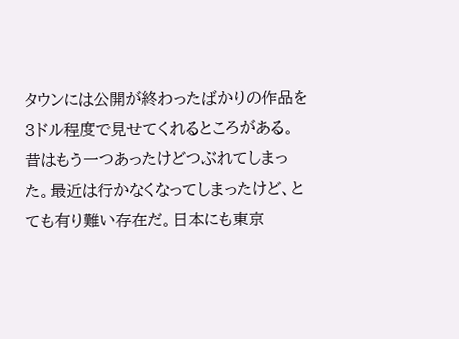タウンには公開が終わったばかりの作品を3ドル程度で見せてくれるところがある。昔はもう一つあったけどつぶれてしまった。最近は行かなくなってしまったけど、とても有り難い存在だ。日本にも東京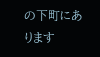の下町にあります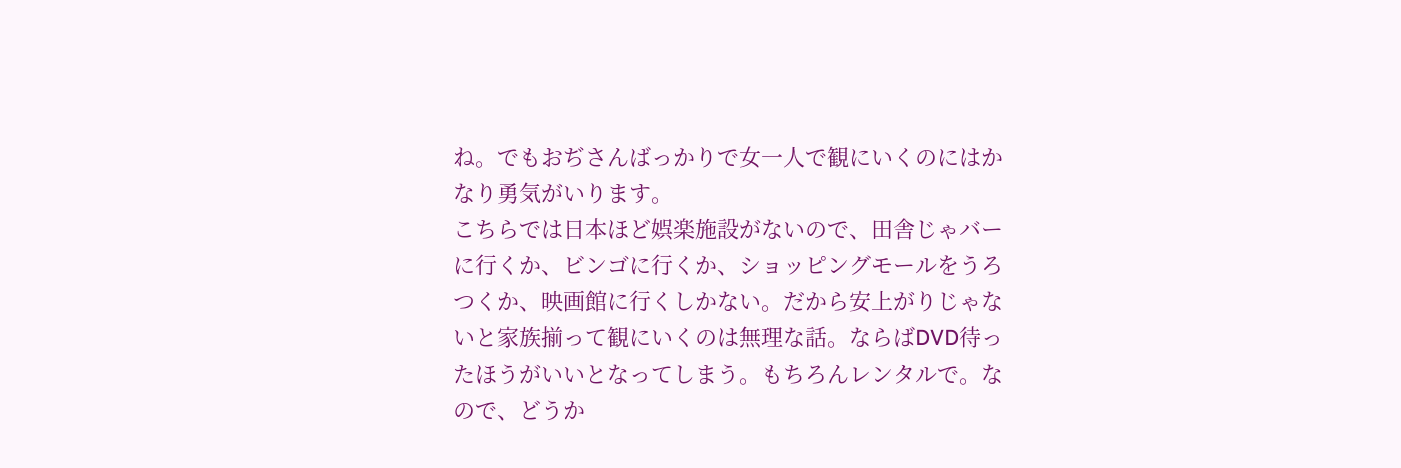ね。でもおぢさんばっかりで女一人で観にいくのにはかなり勇気がいります。
こちらでは日本ほど娯楽施設がないので、田舎じゃバーに行くか、ビンゴに行くか、ショッピングモールをうろつくか、映画館に行くしかない。だから安上がりじゃないと家族揃って観にいくのは無理な話。ならばDVD待ったほうがいいとなってしまう。もちろんレンタルで。なので、どうか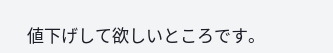値下げして欲しいところです。